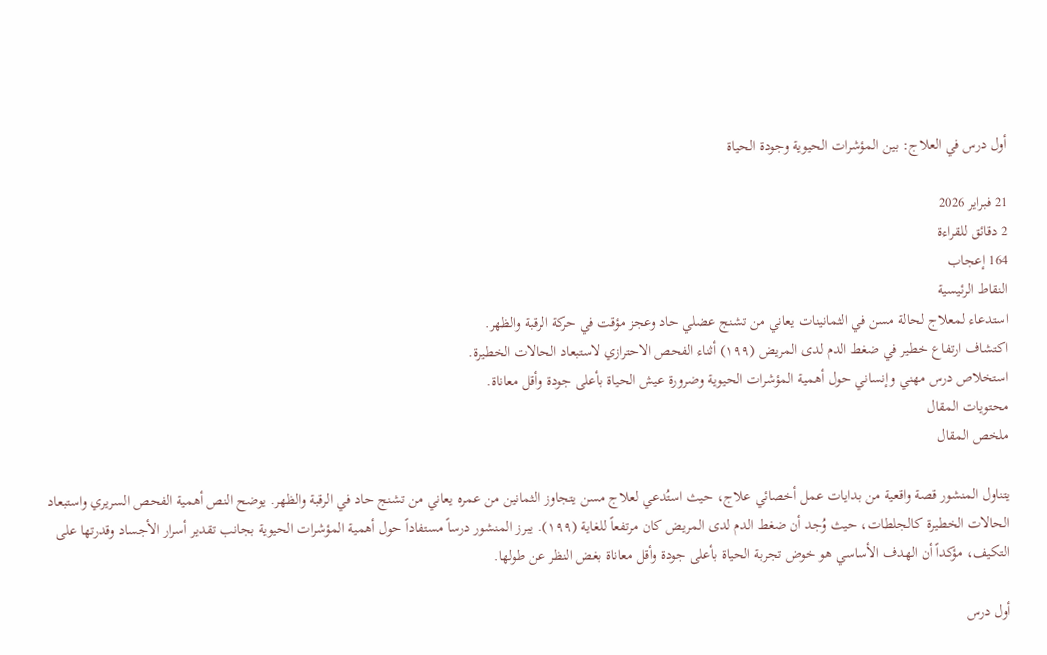أول درس في العلاج: بين المؤشرات الحيوية وجودة الحياة

21 فبراير 2026
2 دقائق للقراءة
164 إعجاب
النقاط الرئيسية
استدعاء لمعلاج لحالة مسن في الثمانينات يعاني من تشنج عضلي حاد وعجز مؤقت في حركة الرقبة والظهر.
اكتشاف ارتفاع خطير في ضغط الدم لدى المريض (١٩٩) أثناء الفحص الاحترازي لاستبعاد الحالات الخطيرة.
استخلاص درس مهني وإنساني حول أهمية المؤشرات الحيوية وضرورة عيش الحياة بأعلى جودة وأقل معاناة.
محتويات المقال
ملخص المقال

يتناول المنشور قصة واقعية من بدايات عمل أخصائي علاج، حيث استُدعي لعلاج مسن يتجاوز الثمانين من عمره يعاني من تشنج حاد في الرقبة والظهر. يوضح النص أهمية الفحص السريري واستبعاد الحالات الخطيرة كالجلطات، حيث وُجد أن ضغط الدم لدى المريض كان مرتفعاً للغاية (١٩٩). يبرز المنشور درساً مستفاداً حول أهمية المؤشرات الحيوية بجانب تقدير أسرار الأجساد وقدرتها على التكيف، مؤكداً أن الهدف الأساسي هو خوض تجربة الحياة بأعلى جودة وأقل معاناة بغض النظر عن طولها.

أول درس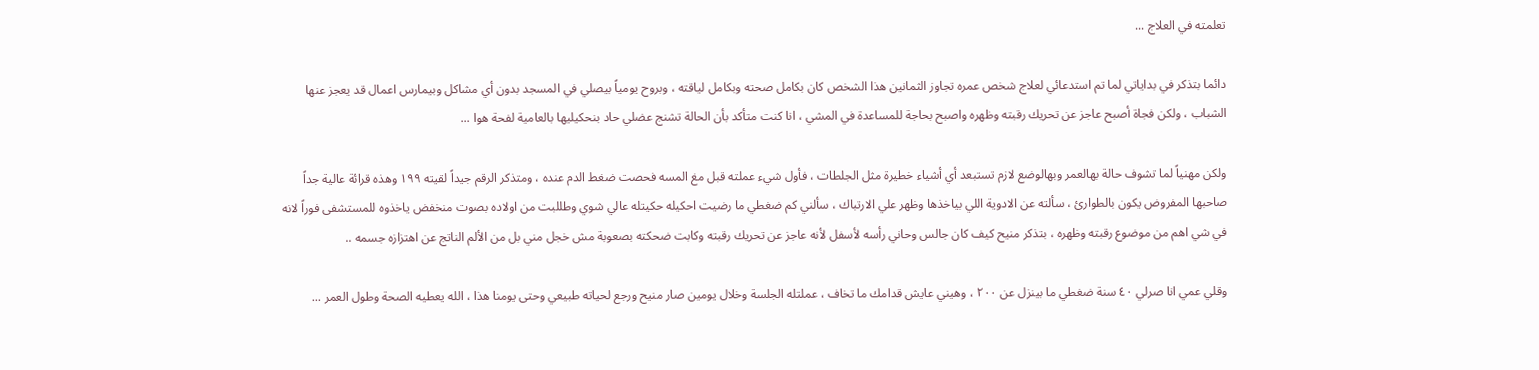تعلمته في العلاج ...

دائما بتذكر في بداياتي لما تم استدعائي لعلاج شخص عمره تجاوز الثمانين هذا الشخص كان بكامل صحته وبكامل لياقته ، وبروح يومياً بيصلي في المسجد بدون أي مشاكل وبيمارس اعمال قد يعجز عنها الشباب ، ولكن فجاة أصبح عاجز عن تحريك رقبته وظهره واصبح بحاجة للمساعدة في المشي ، انا كنت متأكد بأن الحالة تشنج عضلي حاد بنحكيليها بالعامية لفحة هوا ...

ولكن مهنياً لما تشوف حالة بهالعمر وبهالوضع لازم تستبعد أي أشياء خطيرة مثل الجلطات ، فأول شيء عملته قبل مغ المسه فحصت ضغط الدم عنده ، ومتذكر الرقم جيداً لقيته ١٩٩ وهذه قرائة عالية جداً صاحبها المفروض يكون بالطوارئ ، سألته عن الادوية اللي بياخذها وظهر علي الارتباك ، سألني كم ضغطي ما رضيت احكيله حكيتله عالي شوي وطللبت من اولاده بصوت منخفض ياخذوه للمستشفى فوراً لانه في شي اهم من موضوع رقبته وظهره ، بتذكر منيح كيف كان جالس وحاني رأسه لأسفل لأنه عاجز عن تحريك رقبته وكابت ضحكته بصعوبة مش خجل مني بل من الألم الناتج عن اهتزازه جسمه ..

وقلي عمي انا صرلي ٤٠ سنة ضغطي ما بينزل عن ٢٠٠ ، وهيني عايش قدامك ما تخاف ، عملتله الجلسة وخلال يومين صار منيح ورجع لحياته طبيعي وحتى يومنا هذا ، الله يعطيه الصحة وطول العمر ...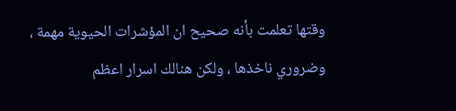وقتها تعلمت بأنه صحيح ان المؤشرات الحيوية مهمة ، وضروري ناخذها ، ولكن هنالك اسرار اعظم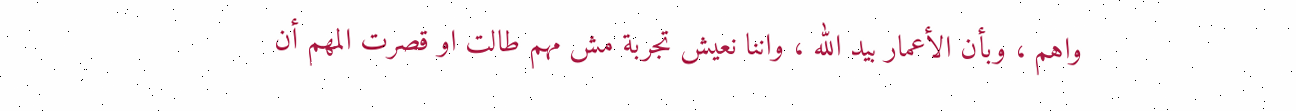واهم ، وبأن الأعمار بيد الله ، واننا نعيش تجربة مش مهم طالت او قصرت المهم أن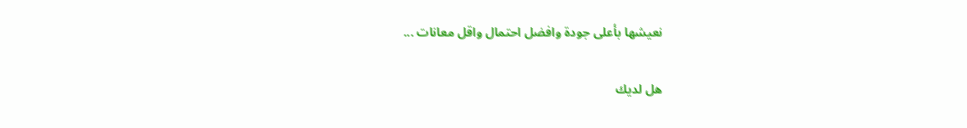نعيشها بأعلى جودة وافضل احتمال واقل معانات ...


هل لديك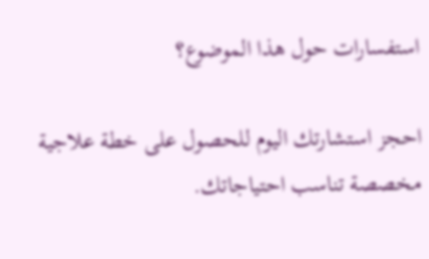استفسارات حول هذا الموضوع؟

احجز استشارتك اليوم للحصول على خطة علاجية مخصصة تناسب احتياجاتك.